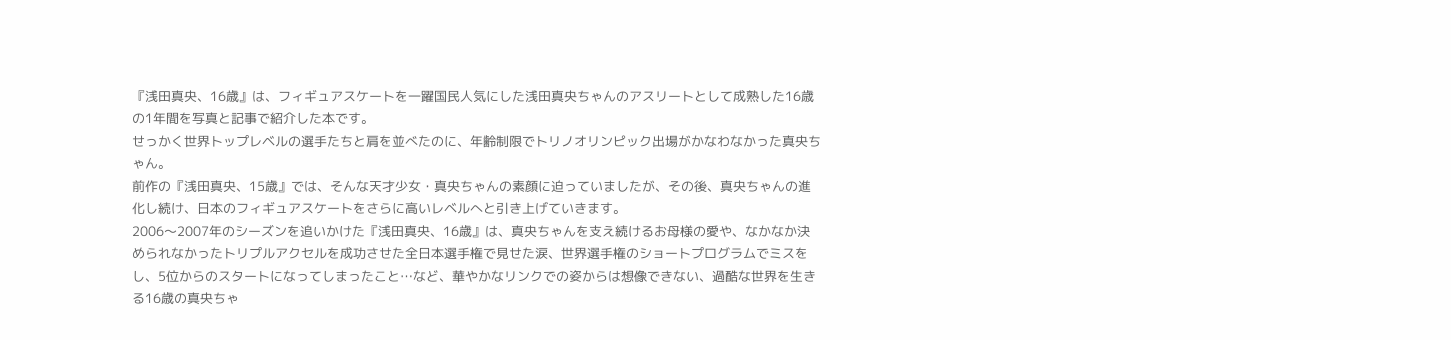『浅田真央、16歳』は、フィギュアスケートを一躍国民人気にした浅田真央ちゃんのアスリートとして成熟した16歳の1年間を写真と記事で紹介した本です。
せっかく世界トップレベルの選手たちと肩を並べたのに、年齢制限でトリノオリンピック出場がかなわなかった真央ちゃん。
前作の『浅田真央、15歳』では、そんな天才少女・真央ちゃんの素顔に迫っていましたが、その後、真央ちゃんの進化し続け、日本のフィギュアスケートをさらに高いレベルへと引き上げていきます。
2006〜2007年のシーズンを追いかけた『浅田真央、16歳』は、真央ちゃんを支え続けるお母様の愛や、なかなか決められなかったトリプルアクセルを成功させた全日本選手権で見せた涙、世界選手権のショートプログラムでミスをし、5位からのスタートになってしまったこと…など、華やかなリンクでの姿からは想像できない、過酷な世界を生きる16歳の真央ちゃ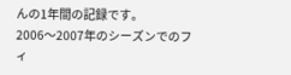んの1年間の記録です。
2006〜2007年のシーズンでのフィ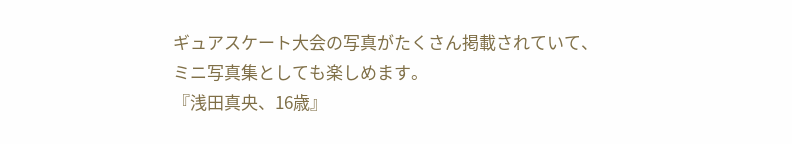ギュアスケート大会の写真がたくさん掲載されていて、ミニ写真集としても楽しめます。
『浅田真央、16歳』